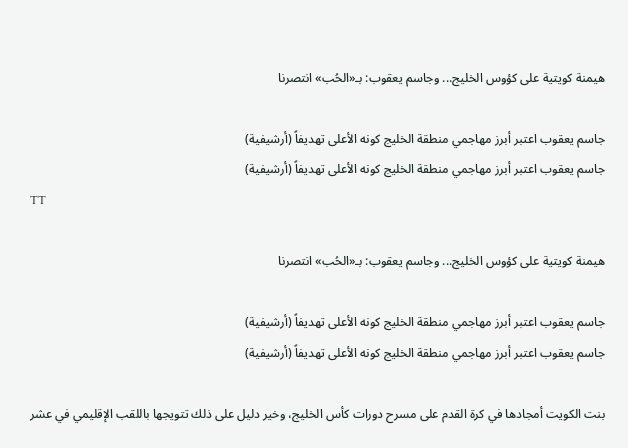هيمنة كويتية على كؤوس الخليج... وجاسم يعقوب: بـ«الحُب» انتصرنا

جاسم يعقوب اعتبر أبرز مهاجمي منطقة الخليج كونه الأعلى تهديفاً (أرشيفية)
جاسم يعقوب اعتبر أبرز مهاجمي منطقة الخليج كونه الأعلى تهديفاً (أرشيفية)
TT

هيمنة كويتية على كؤوس الخليج... وجاسم يعقوب: بـ«الحُب» انتصرنا

جاسم يعقوب اعتبر أبرز مهاجمي منطقة الخليج كونه الأعلى تهديفاً (أرشيفية)
جاسم يعقوب اعتبر أبرز مهاجمي منطقة الخليج كونه الأعلى تهديفاً (أرشيفية)

بنت الكويت أمجادها في كرة القدم على مسرح دورات كأس الخليج، وخير دليل على ذلك تتويجها باللقب الإقليمي في عشر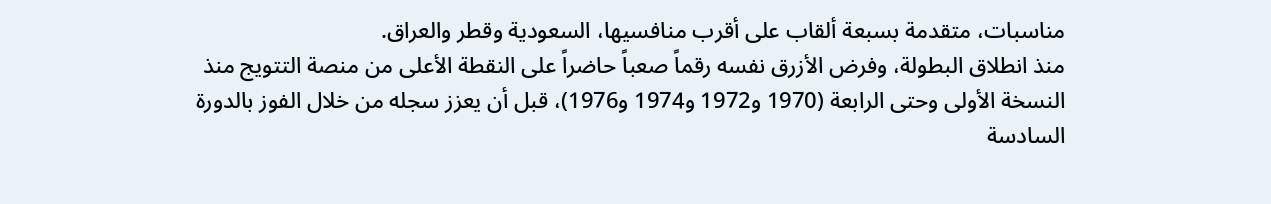مناسبات، متقدمة بسبعة ألقاب على أقرب منافسيها، السعودية وقطر والعراق.
منذ انطلاق البطولة، وفرض الأزرق نفسه رقماً صعباً حاضراً على النقطة الأعلى من منصة التتويج منذ النسخة الأولى وحتى الرابعة (1970 و1972 و1974 و1976)، قبل أن يعزز سجله من خلال الفوز بالدورة السادسة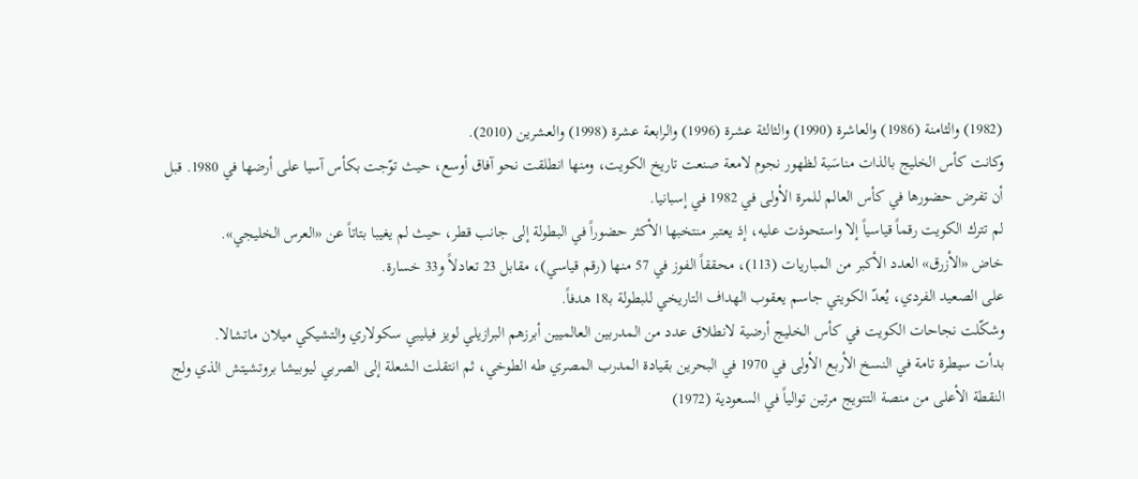(1982) والثامنة (1986) والعاشرة (1990) والثالثة عشرة (1996) والرابعة عشرة (1998) والعشرين (2010).
وكانت كأس الخليج بالذات مناسَبة لظهور نجوم لامعة صنعت تاريخ الكويت، ومنها انطلقت نحو آفاق أوسع، حيث توّجت بكأس آسيا على أرضها في 1980. قبل أن تفرض حضورها في كأس العالم للمرة الأولى في 1982 في إسبانيا.
لم تترك الكويت رقماً قياسياً إلا واستحوذت عليه، إذ يعتبر منتخبها الأكثر حضوراً في البطولة إلى جانب قطر، حيث لم يغيبا بتاتاً عن «العرس الخليجي».
خاض «الأزرق» العدد الأكبر من المباريات (113)، محققاً الفوز في 57 منها (رقم قياسي)، مقابل 23 تعادلاً و33 خسارة.
على الصعيد الفردي، يُعدّ الكويتي جاسم يعقوب الهداف التاريخي للبطولة بـ18 هدفاً.
وشكّلت نجاحات الكويت في كأس الخليج أرضية لانطلاق عدد من المدربين العالميين أبرزهم البرازيلي لويز فيليبي سكولاري والتشيكي ميلان ماتشالا.
بدأت سيطرة تامة في النسخ الأربع الأولى في 1970 في البحرين بقيادة المدرب المصري طه الطوخي، ثم انتقلت الشعلة إلى الصربي ليوبيشا بروتشيتش الذي ولج النقطة الأعلى من منصة التتويج مرتين توالياً في السعودية (1972)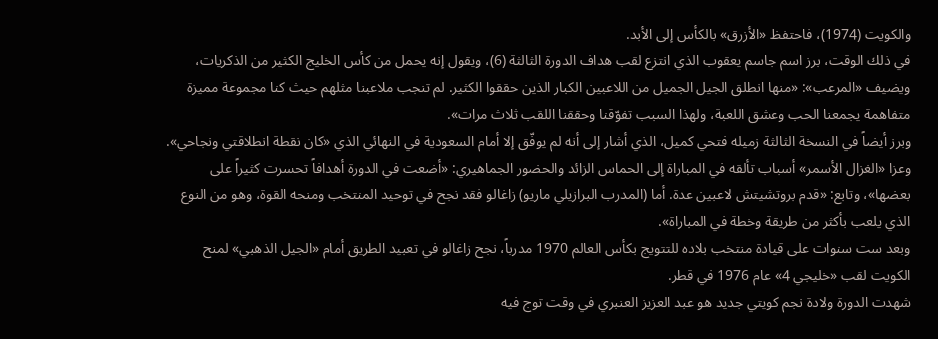والكويت (1974)، فاحتفظ «الأزرق» بالكأس إلى الأبد.
في ذلك الوقت، برز اسم جاسم يعقوب الذي انتزع لقب هداف الدورة الثالثة (6)، ويقول إنه يحمل من كأس الخليج الكثير من الذكريات، ويضيف «المرعب»: «منها انطلق الجيل الجميل من اللاعبين الكبار الذين حققوا الكثير. لم تنجب ملاعبنا مثلهم حيث كنا مجموعة مميزة متفاهمة يجمعنا الحب وعشق اللعبة، ولهذا السبب تفوّقنا وحققنا اللقب ثلاث مرات».
وبرز أيضاً في النسخة الثالثة زميله فتحي كميل، الذي أشار إلى أنه لم يوفّق إلا أمام السعودية في النهائي الذي «كان نقطة انطلاقتي ونجاحي».
وعزا «الغزال الأسمر» أسباب تألقه في المباراة إلى الحماس الزائد والحضور الجماهيري: «أضعت في الدورة أهدافاً تحسرت كثيراً على بعضها»، وتابع: «قدم بروتشيتش لاعبين عدة. أما (المدرب البرازيلي ماريو) زاغالو فقد نجح في توحيد المنتخب ومنحه القوة، وهو من النوع الذي يلعب بأكثر من طريقة وخطة في المباراة».
وبعد ست سنوات على قيادة منتخب بلاده للتتويج بكأس العالم 1970 مدرباً، نجح زاغالو في تعبيد الطريق أمام «الجيل الذهبي» لمنح الكويت لقب «خليجي 4» عام 1976 في قطر.
شهدت الدورة ولادة نجم كويتي جديد هو عبد العزيز العنبري في وقت توج فيه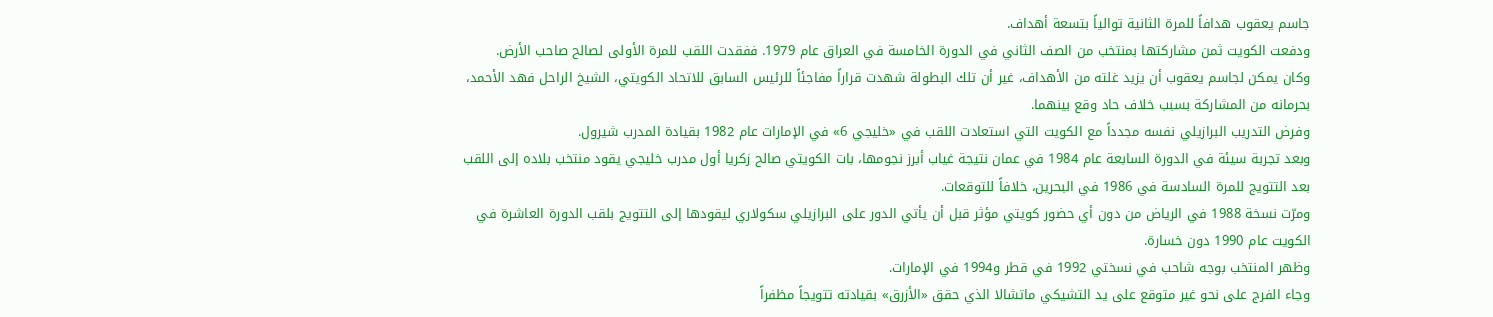جاسم يعقوب هدافاً للمرة الثانية توالياً بتسعة أهداف.
ودفعت الكويت ثمن مشاركتها بمنتخب من الصف الثاني في الدورة الخامسة في العراق عام 1979. ففقدت اللقب للمرة الأولى لصالح صاحب الأرض.
وكان يمكن لجاسم يعقوب أن يزيد غلته من الأهداف، غير أن تلك البطولة شهدت قراراً مفاجئاً للرئيس السابق للاتحاد الكويتي، الشيخ الراحل فهد الأحمد، بحرمانه من المشاركة بسبب خلاف حاد وقع بينهما.
وفرض التدريب البرازيلي نفسه مجدداً مع الكويت التي استعادت اللقب في «خليجي 6» في الإمارات عام 1982 بقيادة المدرب شيرول.
وبعد تجربة سيئة في الدورة السابعة عام 1984 في عمان نتيجة غياب أبرز نجومها، بات الكويتي صالح زكريا أول مدرب خليجي يقود منتخب بلاده إلى اللقب بعد التتويج للمرة السادسة في 1986 في البحرين، خلافاً للتوقعات.
ومرّت نسخة 1988 في الرياض من دون أي حضور كويتي مؤثر قبل أن يأتي الدور على البرازيلي سكولاري ليقودها إلى التتويج بلقب الدورة العاشرة في الكويت عام 1990 دون خسارة.
وظهر المنتخب بوجه شاحب في نسختي 1992 في قطر و1994 في الإمارات.
وجاء الفرج على نحو غير متوقع على يد التشيكي ماتشالا الذي حقق «الأزرق» بقيادته تتويجاً مظفراً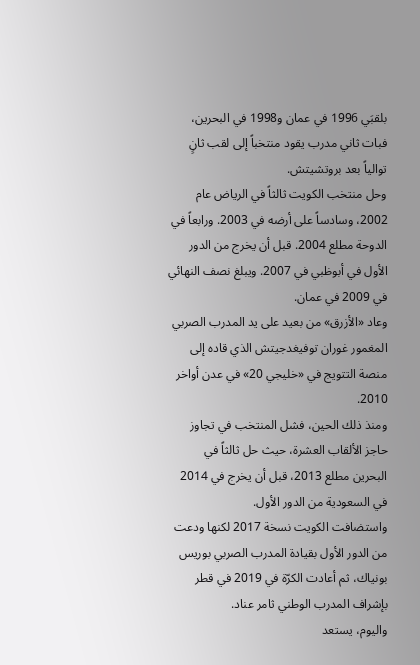بلقبَي 1996 في عمان و1998 في البحرين، فبات ثاني مدرب يقود منتخباً إلى لقب ثانٍ توالياً بعد بروتشيتش.
وحل منتخب الكويت ثالثاً في الرياض عام 2002، وسادساً على أرضه في 2003. ورابعاً في الدوحة مطلع 2004. قبل أن يخرج من الدور الأول في أبوظبي في 2007. ويبلغ نصف النهائي في 2009 في عمان.
وعاد «الأزرق» من بعيد على يد المدرب الصربي المغمور غوران توفيغدجيتش الذي قاده إلى منصة التتويج في «خليجي 20» في عدن أواخر 2010.
ومنذ ذلك الحين، فشل المنتخب في تجاوز حاجز الألقاب العشرة، حيث حل ثالثاً في البحرين مطلع 2013، قبل أن يخرج في 2014 في السعودية من الدور الأول.
واستضافت الكويت نسخة 2017 لكنها ودعت من الدور الأول بقيادة المدرب الصربي بوريس بونياك، ثم أعادت الكرّة في 2019 في قطر بإشراف المدرب الوطني ثامر عناد.
واليوم، يستعد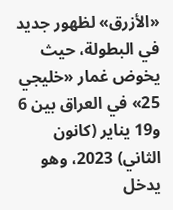«الأزرق» لظهور جديد في البطولة، حيث يخوض غمار «خليجي 25» في العراق بين 6 و19 يناير (كانون الثاني) 2023، وهو يدخل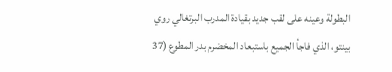البطولة وعينه على لقب جديد بقيادة المدرب البرتغالي روي بينتو، الذي فاجأ الجميع باستبعاد المخضرم بدر المطوع (37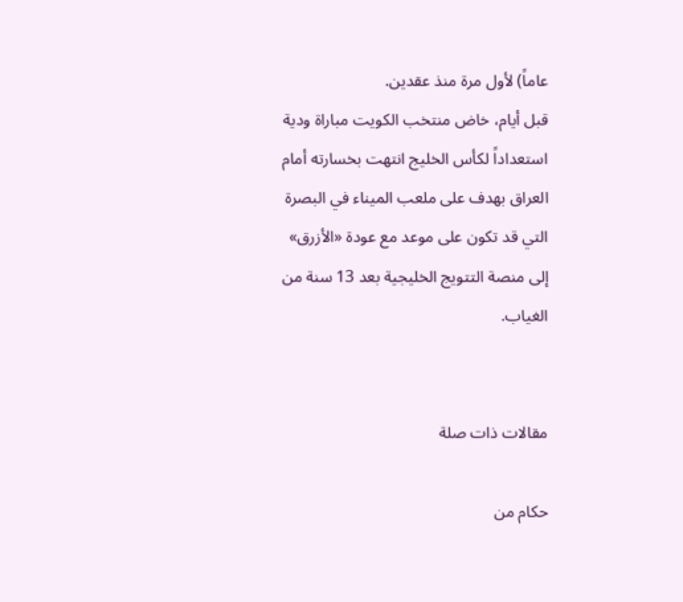عاماً) لأول مرة منذ عقدين.
قبل أيام، خاض منتخب الكويت مباراة ودية استعداداً لكأس الخليج انتهت بخسارته أمام العراق بهدف على ملعب الميناء في البصرة التي قد تكون على موعد مع عودة «الأزرق» إلى منصة التتويج الخليجية بعد 13 سنة من الغياب.


مقالات ذات صلة

حكام من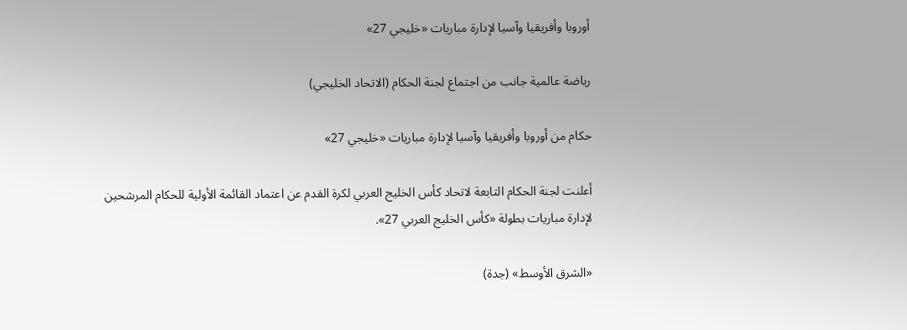أوروبا وأفريقيا وآسيا لإدارة مباريات «خليجي 27»

رياضة عالمية جانب من اجتماع لجنة الحكام (الاتحاد الخليجي)

حكام من أوروبا وأفريقيا وآسيا لإدارة مباريات «خليجي 27»

أعلنت لجنة الحكام التابعة لاتحاد كأس الخليج العربي لكرة القدم عن اعتماد القائمة الأولية للحكام المرشحين لإدارة مباريات بطولة «كأس الخليج العربي 27».

«الشرق الأوسط» (جدة)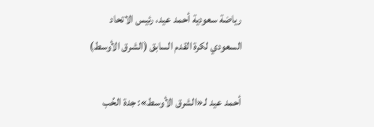رياضة سعودية أحمد عيد، رئيس الاتحاد السعودي لكرة القدم السابق (الشرق الأوسط)

أحمد عيد لـ«الشرق الأوسط»: جدة الحُب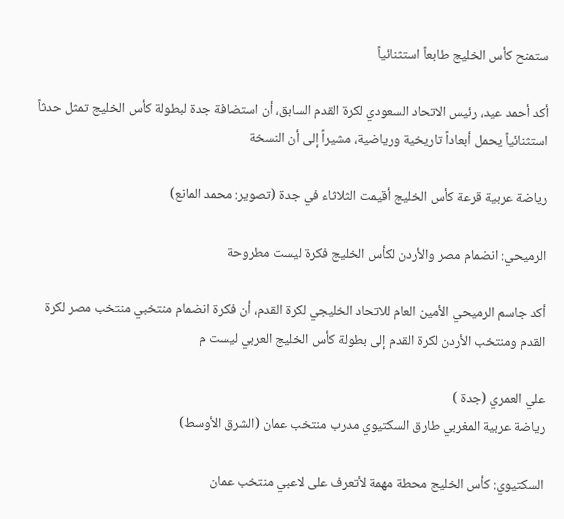ستمنح كأس الخليج طابعاً استثنائياً

أكد أحمد عيد، رئيس الاتحاد السعودي لكرة القدم السابق، أن استضافة جدة لبطولة كأس الخليج تمثل حدثاً استثنائياً يحمل أبعاداً تاريخية ورياضية، مشيراً إلى أن النسخة

رياضة عربية قرعة كأس الخليج أقيمت الثلاثاء في جدة (تصوير: محمد المانع)

الرميحي: انضمام مصر والأردن لكأس الخليج فكرة ليست مطروحة

أكد جاسم الرميحي الأمين العام للاتحاد الخليجي لكرة القدم، أن فكرة انضمام منتخبي منتخب مصر لكرة القدم ومنتخب الأردن لكرة القدم إلى بطولة كأس الخليج العربي ليست م

علي العمري (جدة )
رياضة عربية المغربي طارق السكتيوي مدرب منتخب عمان (الشرق الأوسط)

السكتيوي: كأس الخليج محطة مهمة لأتعرف على لاعبي منتخب عمان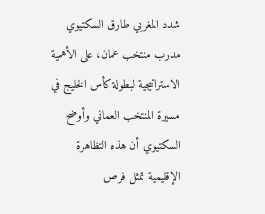شدد المغربي طارق السكتيوي مدرب منتخب عمان، على الأهمية الاستراتيجية لبطولة كأس الخليج في مسيرة المنتخب العماني وأوضح السكتيوي أن هذه التظاهرة الإقليمية تمثل فرص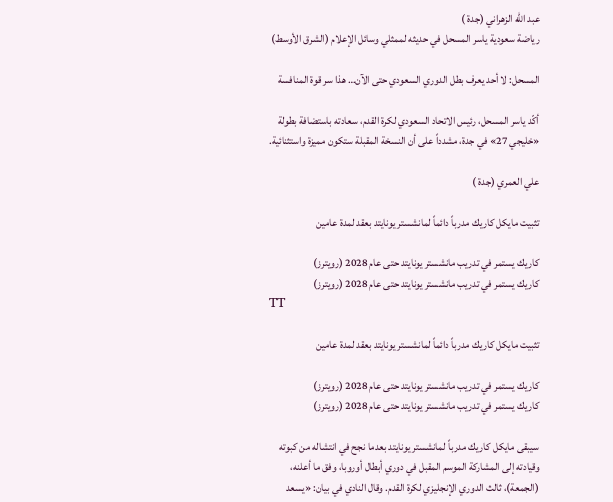عبد الله الزهراني (جدة )
رياضة سعودية ياسر المسحل في حديثه لممثلي وسائل الإعلام (الشرق الأوسط)

المسحل: لا أحد يعرف بطل الدوري السعودي حتى الآن… هذا سر قوة المنافسة

أكّد ياسر المسحل، رئيس الاتحاد السعودي لكرة القدم، سعادته باستضافة بطولة «خليجي 27» في جدة، مشدداً على أن النسخة المقبلة ستكون مميزة واستثنائية.

علي العمري (جدة )

تثبيت مايكل كاريك مدرباً دائماً لمانشستر يونايتد بعقد لمدة عامين

كاريك يستمر في تدريب مانشستر يونايتد حتى عام 2028 (رويترز)
كاريك يستمر في تدريب مانشستر يونايتد حتى عام 2028 (رويترز)
TT

تثبيت مايكل كاريك مدرباً دائماً لمانشستر يونايتد بعقد لمدة عامين

كاريك يستمر في تدريب مانشستر يونايتد حتى عام 2028 (رويترز)
كاريك يستمر في تدريب مانشستر يونايتد حتى عام 2028 (رويترز)

سيبقى مايكل كاريك مدرباً لمانشستر يونايتد بعدما نجح في انتشاله من كبوته وقيادته إلى المشاركة الموسم المقبل في دوري أبطال أوروبا، وفق ما أعلنه، (الجمعة)، ثالث الدوري الإنجليزي لكرة القدم. وقال النادي في بيان: «يسعد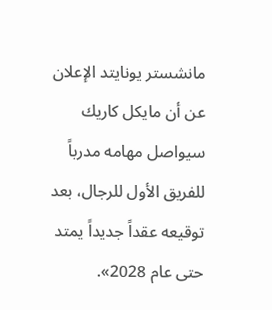مانشستر يونايتد الإعلان عن أن مايكل كاريك سيواصل مهامه مدرباً للفريق الأول للرجال، بعد توقيعه عقداً جديداً يمتد حتى عام 2028».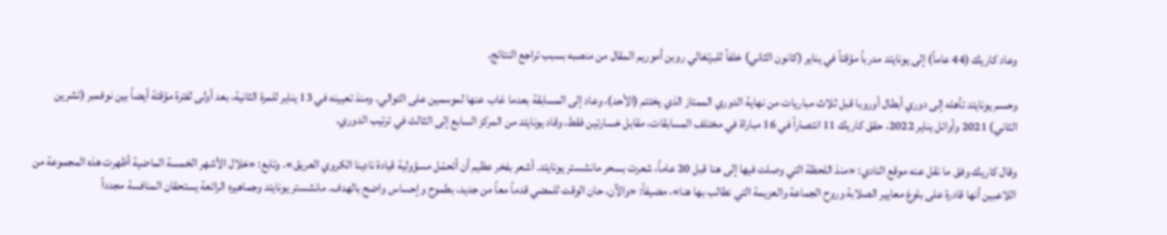وعاد كاريك (44 عاماً) إلى يونايتد مدرباً مؤقتاً في يناير (كانون الثاني) خلفاً للبرتغالي روبن أموريم المقال من منصبه بسبب تراجع النتائج.

وحسم يونايتد تأهله إلى دوري أبطال أوروبا قبل ثلاث مباريات من نهاية الدوري الممتاز الذي يختتم (الأحد)، وعاد إلى المسابقة بعدما غاب عنها لموسمين على التوالي. ومنذ تعيينه في 13 يناير للمرة الثانية، بعد أولى لفترة مؤقتة أيضاً بين نوفمبر (تشرين الثاني) 2021 وأوائل يناير 2022، حقق كاريك 11 انتصاراً في 16 مباراة في مختلف المسابقات، مقابل خسارتين فقط، وقاد يونايتد من المركز السابع إلى الثالث في ترتيب الدوري.

وقال كاريك وفق ما نقل عنه موقع النادي: «منذ اللحظة التي وصلت فيها إلى هنا قبل 20 عاماً، شعرت بسحر مانشستر يونايتد. أشعر بفخر عظيم أن أتحمّل مسؤولية قيادة نادينا الكروي العريق». وتابع: «خلال الأشهر الخمسة الماضية أظهرت هذه المجموعة من اللاعبين أنها قادرة على بلوغ معايير الصلابة وروح الجماعة والعزيمة التي نطالب بها هنا»، مضيفاً: «والآن، حان الوقت للمضي قدماً معاً من جديد، بطموح وإحساس واضح بالهدف. مانشستر يونايتد وجماهيره الرائعة يستحقان المنافسة مجدداً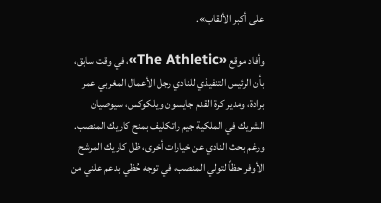على أكبر الألقاب».

وأفاد موقع «The Athletic»، في وقت سابق، بأن الرئيس التنفيذي للنادي رجل الأعمال المغربي عمر برادة، ومدير كرة القدم جايسون ويلكوكس، سيوصيان الشريك في الملكية جيم راتكليف بمنح كاريك المنصب. ورغم بحث النادي عن خيارات أخرى، ظل كاريك المرشح الأوفر حظاً لتولي المنصب، في توجه حُظي بدعم علني من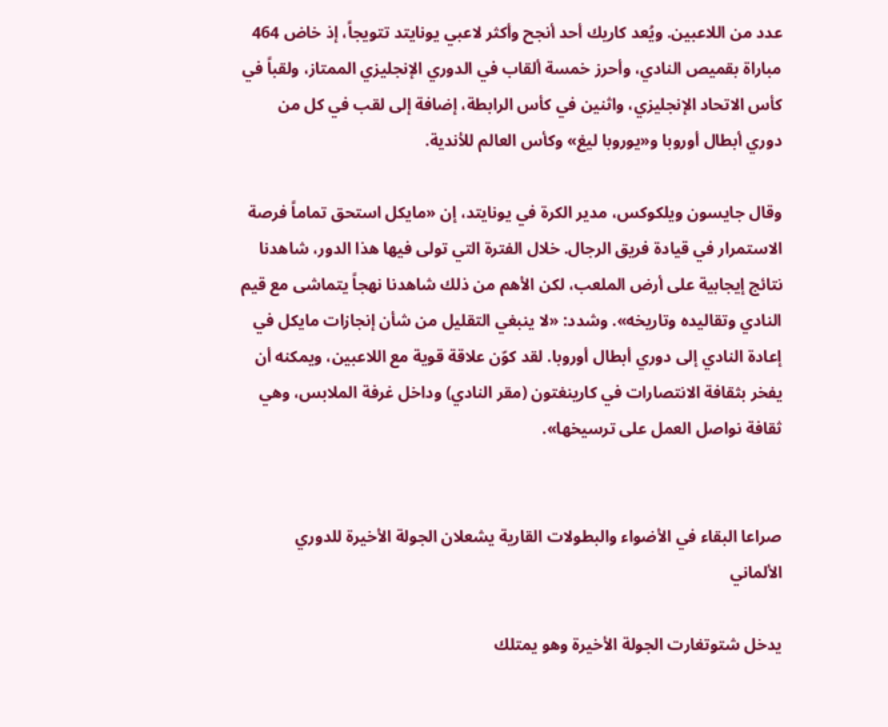عدد من اللاعبين. ويُعد كاريك أحد أنجح وأكثر لاعبي يونايتد تتويجاً، إذ خاض 464 مباراة بقميص النادي، وأحرز خمسة ألقاب في الدوري الإنجليزي الممتاز، ولقباً في كأس الاتحاد الإنجليزي، واثنين في كأس الرابطة، إضافة إلى لقب في كل من دوري أبطال أوروبا و«يوروبا ليغ» وكأس العالم للأندية.

وقال جايسون ويلكوكس، مدير الكرة في يونايتد، إن «مايكل استحق تماماً فرصة الاستمرار في قيادة فريق الرجال. خلال الفترة التي تولى فيها هذا الدور، شاهدنا نتائج إيجابية على أرض الملعب، لكن الأهم من ذلك شاهدنا نهجاً يتماشى مع قيم النادي وتقاليده وتاريخه». وشدد: «لا ينبغي التقليل من شأن إنجازات مايكل في إعادة النادي إلى دوري أبطال أوروبا. لقد كوّن علاقة قوية مع اللاعبين، ويمكنه أن يفخر بثقافة الانتصارات في كارينغتون (مقر النادي) وداخل غرفة الملابس، وهي ثقافة نواصل العمل على ترسيخها».


صراعا البقاء في الأضواء والبطولات القارية يشعلان الجولة الأخيرة للدوري الألماني

يدخل شتوتغارت الجولة الأخيرة وهو يمتلك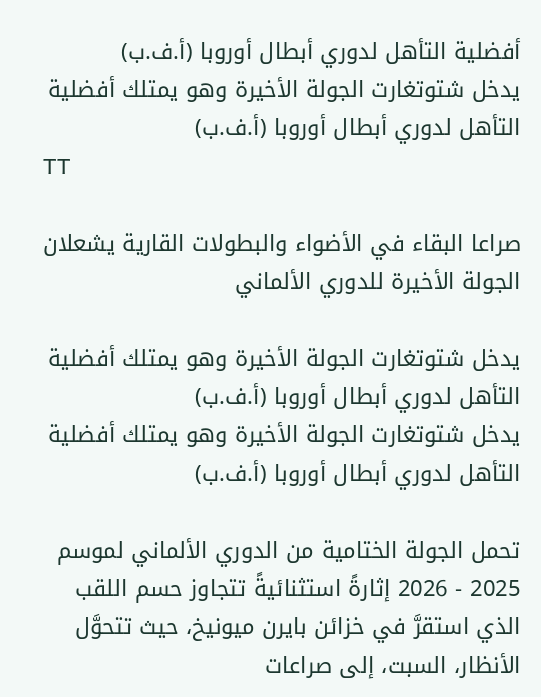أفضلية التأهل لدوري أبطال أوروبا (أ.ف.ب)
يدخل شتوتغارت الجولة الأخيرة وهو يمتلك أفضلية التأهل لدوري أبطال أوروبا (أ.ف.ب)
TT

صراعا البقاء في الأضواء والبطولات القارية يشعلان الجولة الأخيرة للدوري الألماني

يدخل شتوتغارت الجولة الأخيرة وهو يمتلك أفضلية التأهل لدوري أبطال أوروبا (أ.ف.ب)
يدخل شتوتغارت الجولة الأخيرة وهو يمتلك أفضلية التأهل لدوري أبطال أوروبا (أ.ف.ب)

تحمل الجولة الختامية من الدوري الألماني لموسم 2025 - 2026 إثارةً استثنائيةً تتجاوز حسم اللقب الذي استقرَّ في خزائن بايرن ميونيخ، حيث تتحوَّل الأنظار، السبت، إلى صراعات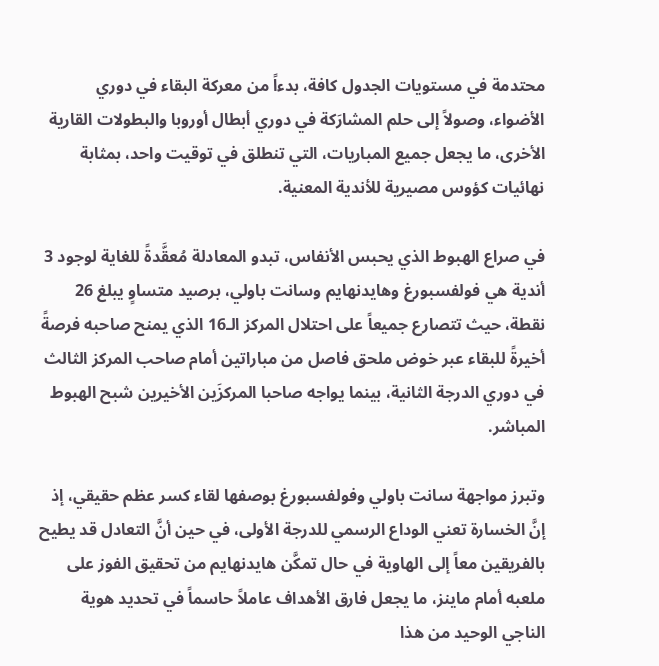محتدمة في مستويات الجدول كافة، بدءاً من معركة البقاء في دوري الأضواء، وصولاً إلى حلم المشارَكة في دوري أبطال أوروبا والبطولات القارية الأخرى، ما يجعل جميع المباريات، التي تنطلق في توقيت واحد، بمثابة نهائيات كؤوس مصيرية للأندية المعنية.

في صراع الهبوط الذي يحبس الأنفاس، تبدو المعادلة مُعقَّدةً للغاية لوجود 3 أندية هي فولفسبورغ وهايدنهايم وسانت باولي، برصيد متساوٍ يبلغ 26 نقطة، حيث تتصارع جميعاً على احتلال المركز الـ16 الذي يمنح صاحبه فرصةً أخيرةً للبقاء عبر خوض ملحق فاصل من مباراتين أمام صاحب المركز الثالث في دوري الدرجة الثانية، بينما يواجه صاحبا المركزَين الأخيرين شبح الهبوط المباشر.

وتبرز مواجهة سانت باولي وفولفسبورغ بوصفها لقاء كسر عظم حقيقي، إذ إنَّ الخسارة تعني الوداع الرسمي للدرجة الأولى، في حين أنَّ التعادل قد يطيح بالفريقين معاً إلى الهاوية في حال تمكَّن هايدنهايم من تحقيق الفوز على ملعبه أمام ماينز، ما يجعل فارق الأهداف عاملاً حاسماً في تحديد هوية الناجي الوحيد من هذا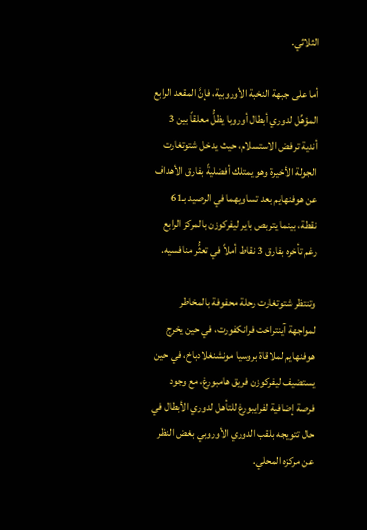الثلاثي.

أما على جبهة النخبة الأوروبية، فإنَّ المقعد الرابع المؤهِّل لدوري أبطال أوروبا يظلُّ معلقاً بين 3 أندية ترفض الاستسلام، حيث يدخل شتوتغارت الجولة الأخيرة وهو يمتلك أفضليةً بفارق الأهداف عن هوفنهايم بعد تساويهما في الرصيد بـ61 نقطة، بينما يتربص باير ليفركوزن بالمركز الرابع رغم تأخره بفارق 3 نقاط أملاً في تعثُّر منافسيه.

وتنتظر شتوتغارت رحلة محفوفة بالمخاطر لمواجهة آينتراخت فرانكفورت، في حين يخرج هوفنهايم لملاقاة بروسيا مونشنغلادباخ، في حين يستضيف ليفركوزن فريق هامبورغ، مع وجود فرصة إضافية لفرايبورغ للتأهل لدوري الأبطال في حال تتويجه بلقب الدوري الأوروبي بغض النظر عن مركزه المحلي.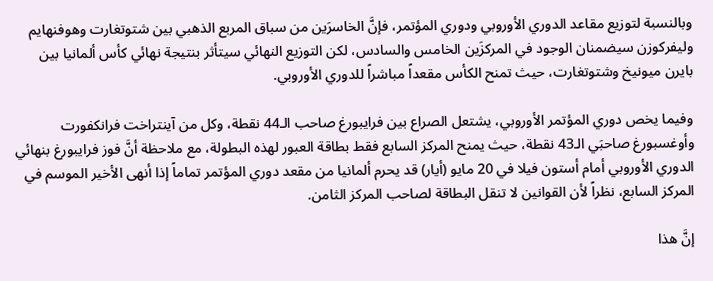وبالنسبة لتوزيع مقاعد الدوري الأوروبي ودوري المؤتمر، فإنَّ الخاسرَين من سباق المربع الذهبي بين شتوتغارت وهوفنهايم وليفركوزن سيضمنان الوجود في المركزَين الخامس والسادس، لكن التوزيع النهائي سيتأثر بنتيجة نهائي كأس ألمانيا بين بايرن ميونيخ وشتوتغارت، حيث تمنح الكأس مقعداً مباشراً للدوري الأوروبي.

وفيما يخص دوري المؤتمر الأوروبي، يشتعل الصراع بين فرايبورغ صاحب الـ44 نقطة، وكل من آينتراخت فرانكفورت وأوغسبورغ صاحبَي الـ43 نقطة، حيث يمنح المركز السابع فقط بطاقة العبور لهذه البطولة، مع ملاحظة أنَّ فوز فرايبورغ بنهائي الدوري الأوروبي أمام أستون فيلا في 20 مايو (أيار) قد يحرم ألمانيا من مقعد دوري المؤتمر تماماً إذا أنهى الأخير الموسم في المركز السابع، نظراً لأن القوانين لا تنقل البطاقة لصاحب المركز الثامن.

إنَّ هذا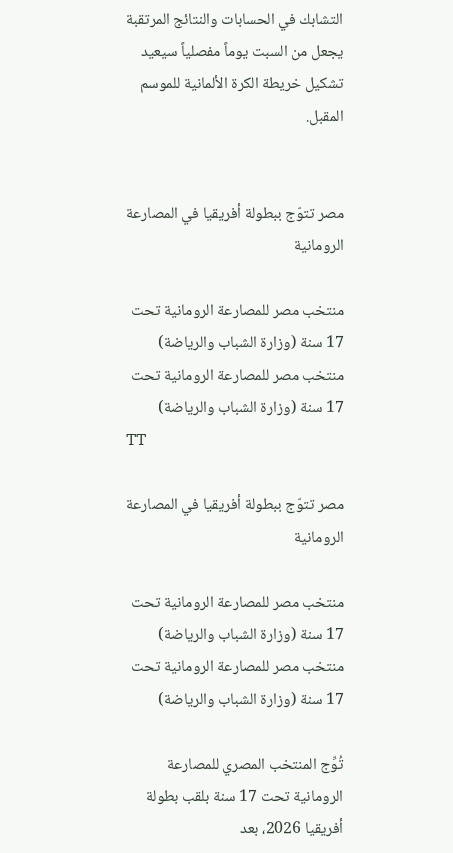التشابك في الحسابات والنتائج المرتقبة يجعل من السبت يوماً مفصلياً سيعيد تشكيل خريطة الكرة الألمانية للموسم المقبل.


مصر تتوّج ببطولة أفريقيا في المصارعة الرومانية

منتخب مصر للمصارعة الرومانية تحت 17 سنة (وزارة الشباب والرياضة)
منتخب مصر للمصارعة الرومانية تحت 17 سنة (وزارة الشباب والرياضة)
TT

مصر تتوّج ببطولة أفريقيا في المصارعة الرومانية

منتخب مصر للمصارعة الرومانية تحت 17 سنة (وزارة الشباب والرياضة)
منتخب مصر للمصارعة الرومانية تحت 17 سنة (وزارة الشباب والرياضة)

تُوِّج المنتخب المصري للمصارعة الرومانية تحت 17 سنة بلقب بطولة أفريقيا 2026، بعد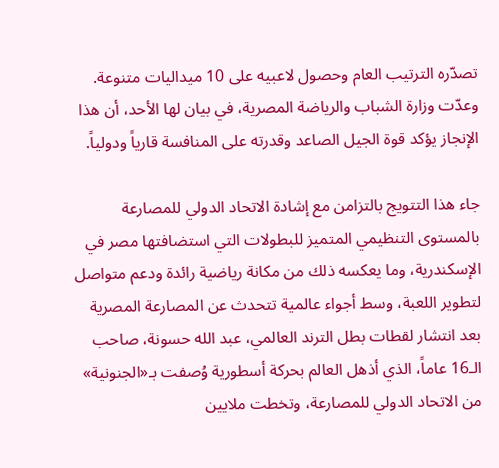تصدّره الترتيب العام وحصول لاعبيه على 10 ميداليات متنوعة. وعدّت وزارة الشباب والرياضة المصرية، في بيان لها الأحد، أن هذا الإنجاز يؤكد قوة الجيل الصاعد وقدرته على المنافسة قارياً ودولياً.

جاء هذا التتويج بالتزامن مع إشادة الاتحاد الدولي للمصارعة بالمستوى التنظيمي المتميز للبطولات التي استضافتها مصر في الإسكندرية، وما يعكسه ذلك من مكانة رياضية رائدة ودعم متواصل لتطوير اللعبة، وسط أجواء عالمية تتحدث عن المصارعة المصرية بعد انتشار لقطات بطل الترند العالمي، عبد الله حسونة، صاحب الـ16 عاماً، الذي أذهل العالم بحركة أسطورية وُصفت بـ«الجنونية» من الاتحاد الدولي للمصارعة، وتخطت ملايين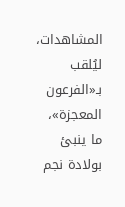المشاهدات، ليُلقب بـ«الفرعون المعجزة»، ما ينبئ بولادة نجم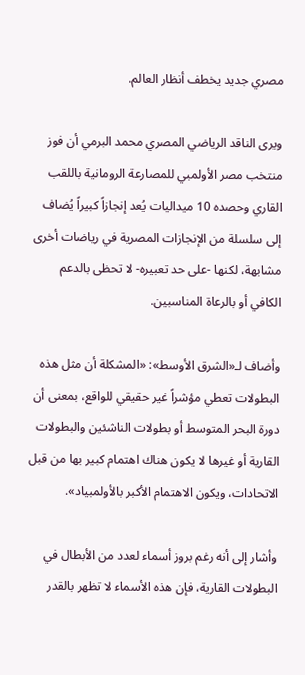مصري جديد يخطف أنظار العالم.

ويرى الناقد الرياضي المصري محمد البرمي أن فوز منتخب مصر الأولمبي للمصارعة الرومانية باللقب القاري وحصده 10 ميداليات يُعد إنجازاً كبيراً يُضاف إلى سلسلة من الإنجازات المصرية في رياضات أخرى مشابهة، لكنها -على حد تعبيره- لا تحظى بالدعم الكافي أو بالرعاة المناسبين.

وأضاف لـ«الشرق الأوسط»: «المشكلة أن مثل هذه البطولات تعطي مؤشراً غير حقيقي للواقع، بمعنى أن دورة البحر المتوسط أو بطولات الناشئين والبطولات القارية أو غيرها لا يكون هناك اهتمام كبير بها من قبل الاتحادات، ويكون الاهتمام الأكبر بالأولمبياد».

وأشار إلى أنه رغم بروز أسماء لعدد من الأبطال في البطولات القارية، فإن هذه الأسماء لا تظهر بالقدر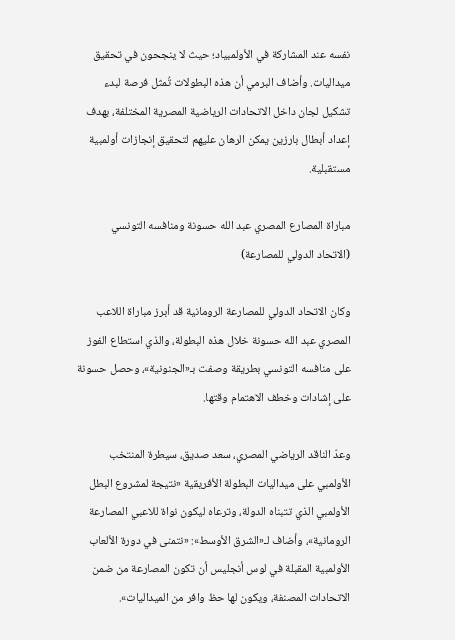نفسه عند المشاركة في الأولمبياد؛ حيث لا ينجحون في تحقيق ميداليات. وأضاف البرمي أن هذه البطولات تُمثل فرصة لبدء تشكيل لجان داخل الاتحادات الرياضية المصرية المختلفة، بهدف إعداد أبطال بارزين يمكن الرهان عليهم لتحقيق إنجازات أولمبية مستقبلية.

مباراة المصارع المصري عبد الله حسونة ومنافسه التونسي (الاتحاد الدولي للمصارعة)

وكان الاتحاد الدولي للمصارعة الرومانية قد أبرز مباراة اللاعب المصري عبد الله حسونة خلال هذه البطولة، والذي استطاع الفوز على منافسه التونسي بطريقة وصفت بـ«الجنونية»، وحصل حسونة على إشادات وخطف الاهتمام وقتها.

وعدّ الناقد الرياضي المصري، سعد صديق، سيطرة المنتخب الأولمبي على ميداليات البطولة الأفريقية «نتيجة لمشروع البطل الأولمبي الذي تتبناه الدولة، وترعاه ليكون نواة للاعبي المصارعة الرومانية»، وأضاف لـ«الشرق الأوسط»: «نتمنى في دورة الألعاب الأولمبية المقبلة في لوس أنجليس أن تكون المصارعة من ضمن الاتحادات المصنفة، ويكون لها حظ وافر من الميداليات».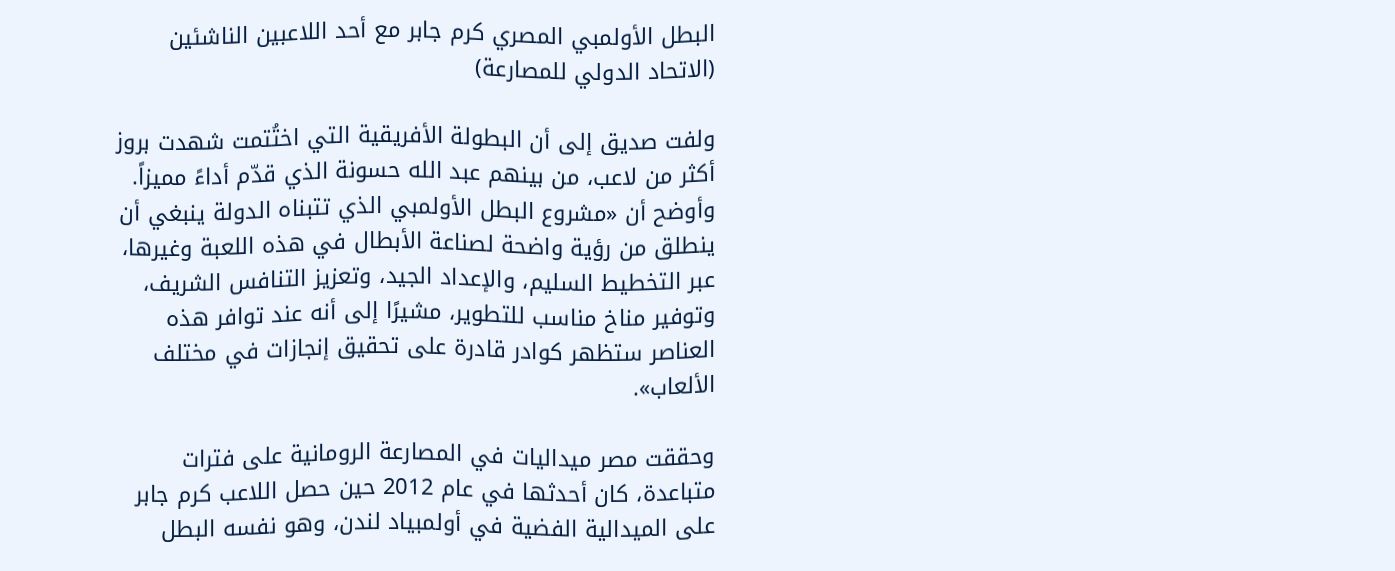البطل الأولمبي المصري كرم جابر مع أحد اللاعبين الناشئين (الاتحاد الدولي للمصارعة)

ولفت صديق إلى أن البطولة الأفريقية التي اختُتمت شهدت بروز أكثر من لاعب، من بينهم عبد الله حسونة الذي قدّم أداءً مميزاً. وأوضح أن «مشروع البطل الأولمبي الذي تتبناه الدولة ينبغي أن ينطلق من رؤية واضحة لصناعة الأبطال في هذه اللعبة وغيرها، عبر التخطيط السليم، والإعداد الجيد، وتعزيز التنافس الشريف، وتوفير مناخ مناسب للتطوير، مشيرًا إلى أنه عند توافر هذه العناصر ستظهر كوادر قادرة على تحقيق إنجازات في مختلف الألعاب».

وحققت مصر ميداليات في المصارعة الرومانية على فترات متباعدة، كان أحدثها في عام 2012 حين حصل اللاعب كرم جابر على الميدالية الفضية في أولمبياد لندن، وهو نفسه البطل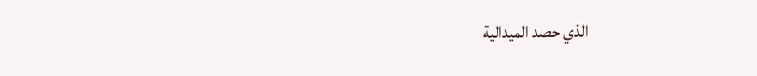الذي حصد الميدالية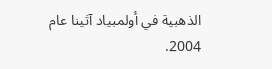الذهبية في أولمبياد آثينا عام 2004.